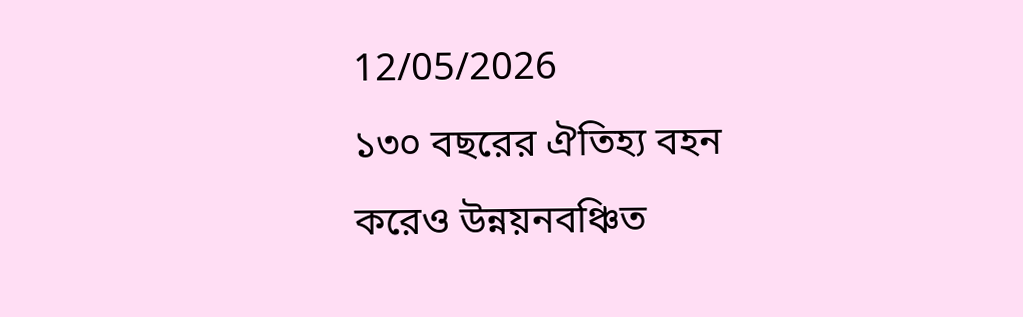12/05/2026
১৩০ বছরের ঐতিহ্য বহন করেও উন্নয়নবঞ্চিত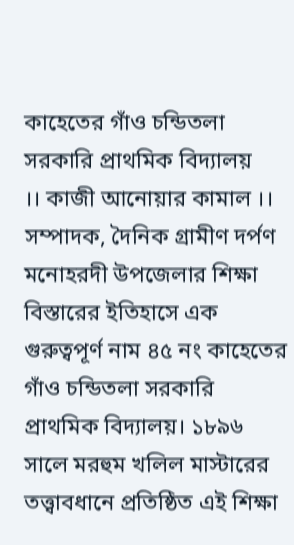কাহেতের গাঁও চন্ডিতলা সরকারি প্রাথমিক বিদ্যালয়
।। কাজী আনোয়ার কামাল ।।
সম্পাদক, দৈনিক গ্রামীণ দর্পণ
মনোহরদী উপজেলার শিক্ষা বিস্তারের ইতিহাসে এক গুরুত্বপূর্ণ নাম ৪৫ নং কাহেতের গাঁও চন্ডিতলা সরকারি প্রাথমিক বিদ্যালয়। ১৮৯৬ সালে মরহুম খলিল মাস্টারের তত্ত্বাবধানে প্রতিষ্ঠিত এই শিক্ষা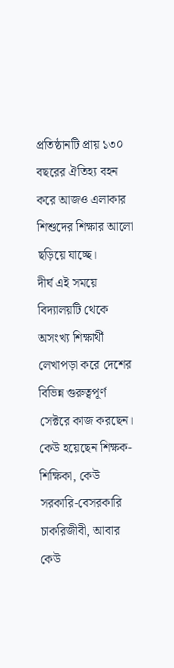প্রতিষ্ঠানটি প্রায় ১৩০ বছরের ঐতিহ্য বহন করে আজও এলাকার শিশুদের শিক্ষার আলো ছড়িয়ে যাচ্ছে।
দীর্ঘ এই সময়ে বিদ্যালয়টি থেকে অসংখ্য শিক্ষার্থী লেখাপড়া করে দেশের বিভিন্ন গুরুত্বপূর্ণ সেক্টরে কাজ করছেন। কেউ হয়েছেন শিক্ষক-শিক্ষিকা, কেউ সরকারি-বেসরকারি চাকরিজীবী, আবার কেউ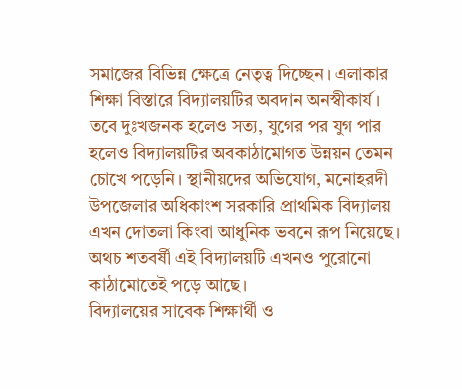সমাজের বিভিন্ন ক্ষেত্রে নেতৃত্ব দিচ্ছেন। এলাকার শিক্ষা বিস্তারে বিদ্যালয়টির অবদান অনস্বীকার্য।
তবে দুঃখজনক হলেও সত্য, যুগের পর যুগ পার হলেও বিদ্যালয়টির অবকাঠামোগত উন্নয়ন তেমন চোখে পড়েনি। স্থানীয়দের অভিযোগ, মনোহরদী উপজেলার অধিকাংশ সরকারি প্রাথমিক বিদ্যালয় এখন দোতলা কিংবা আধুনিক ভবনে রূপ নিয়েছে। অথচ শতবর্ষী এই বিদ্যালয়টি এখনও পুরোনো কাঠামোতেই পড়ে আছে।
বিদ্যালয়ের সাবেক শিক্ষার্থী ও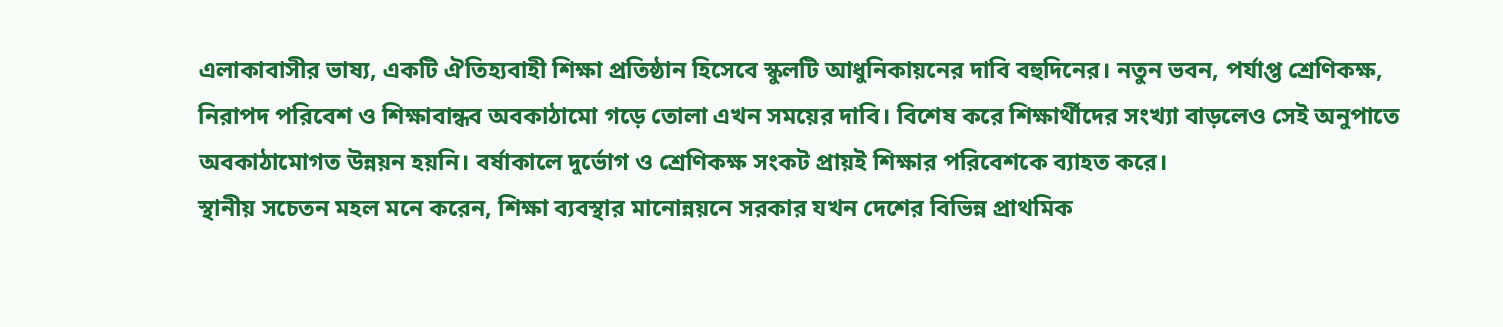এলাকাবাসীর ভাষ্য, একটি ঐতিহ্যবাহী শিক্ষা প্রতিষ্ঠান হিসেবে স্কুলটি আধুনিকায়নের দাবি বহুদিনের। নতুন ভবন, পর্যাপ্ত শ্রেণিকক্ষ, নিরাপদ পরিবেশ ও শিক্ষাবান্ধব অবকাঠামো গড়ে তোলা এখন সময়ের দাবি। বিশেষ করে শিক্ষার্থীদের সংখ্যা বাড়লেও সেই অনুপাতে অবকাঠামোগত উন্নয়ন হয়নি। বর্ষাকালে দুর্ভোগ ও শ্রেণিকক্ষ সংকট প্রায়ই শিক্ষার পরিবেশকে ব্যাহত করে।
স্থানীয় সচেতন মহল মনে করেন, শিক্ষা ব্যবস্থার মানোন্নয়নে সরকার যখন দেশের বিভিন্ন প্রাথমিক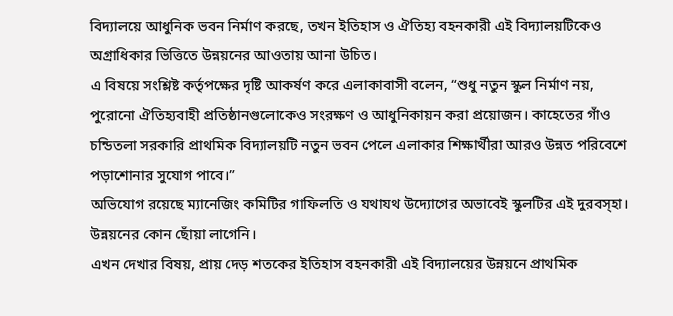বিদ্যালয়ে আধুনিক ভবন নির্মাণ করছে, তখন ইতিহাস ও ঐতিহ্য বহনকারী এই বিদ্যালয়টিকেও অগ্রাধিকার ভিত্তিতে উন্নয়নের আওতায় আনা উচিত।
এ বিষয়ে সংশ্লিষ্ট কর্তৃপক্ষের দৃষ্টি আকর্ষণ করে এলাকাবাসী বলেন, “শুধু নতুন স্কুল নির্মাণ নয়, পুরোনো ঐতিহ্যবাহী প্রতিষ্ঠানগুলোকেও সংরক্ষণ ও আধুনিকায়ন করা প্রয়োজন। কাহেতের গাঁও চন্ডিতলা সরকারি প্রাথমিক বিদ্যালয়টি নতুন ভবন পেলে এলাকার শিক্ষার্থীরা আরও উন্নত পরিবেশে পড়াশোনার সুযোগ পাবে।”
অভিযোগ রয়েছে ম্যানেজিং কমিটির গাফিলতি ও যথাযথ উদ্যোগের অভাবেই স্কুলটির এই দুরবস্হা। উন্নয়নের কোন ছোঁয়া লাগেনি।
এখন দেখার বিষয়, প্রায় দেড় শতকের ইতিহাস বহনকারী এই বিদ্যালয়ের উন্নয়নে প্রাথমিক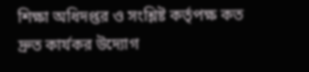শিক্ষা অধিদপ্তর ও সংশ্লিষ্ট কর্তৃপক্ষ কত দ্রুত কার্যকর উদ্যোগ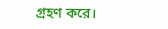গ্রহণ করে।